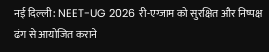नई दिल्ली: NEET-UG 2026 री-एग्जाम को सुरक्षित और निष्पक्ष ढंग से आयोजित कराने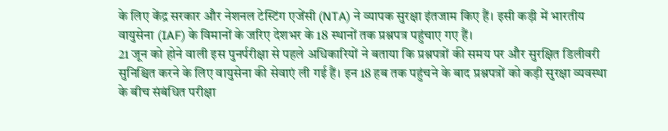के लिए केंद्र सरकार और नेशनल टेस्टिंग एजेंसी (NTA) ने व्यापक सुरक्षा इंतजाम किए हैं। इसी कड़ी में भारतीय वायुसेना (IAF) के विमानों के जरिए देशभर के 18 स्थानों तक प्रश्नपत्र पहुंचाए गए हैं।
21 जून को होने वाली इस पुनर्परीक्षा से पहले अधिकारियों ने बताया कि प्रश्नपत्रों की समय पर और सुरक्षित डिलीवरी सुनिश्चित करने के लिए वायुसेना की सेवाएं ली गई हैं। इन 18 हब तक पहुंचने के बाद प्रश्नपत्रों को कड़ी सुरक्षा व्यवस्था के बीच संबंधित परीक्षा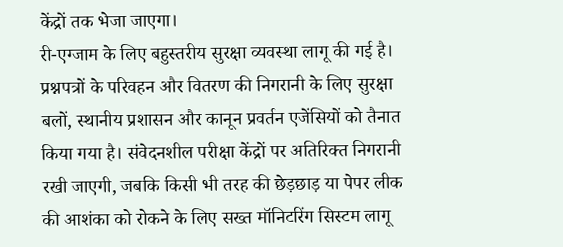केंद्रों तक भेजा जाएगा।
री-एग्जाम के लिए बहुस्तरीय सुरक्षा व्यवस्था लागू की गई है। प्रश्नपत्रों के परिवहन और वितरण की निगरानी के लिए सुरक्षा बलों, स्थानीय प्रशासन और कानून प्रवर्तन एजेंसियों को तैनात किया गया है। संवेदनशील परीक्षा केंद्रों पर अतिरिक्त निगरानी रखी जाएगी, जबकि किसी भी तरह की छेड़छाड़ या पेपर लीक की आशंका को रोकने के लिए सख्त मॉनिटरिंग सिस्टम लागू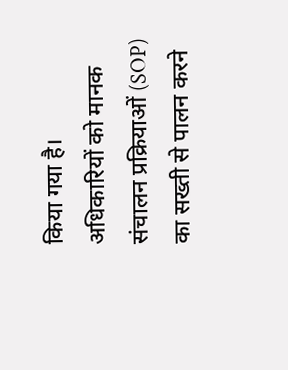किया गया है।
अधिकारियों को मानक संचालन प्रक्रियाओं (SOP) का सख्ती से पालन करने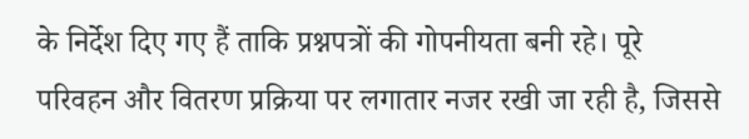के निर्देश दिए गए हैं ताकि प्रश्नपत्रों की गोपनीयता बनी रहे। पूरे परिवहन और वितरण प्रक्रिया पर लगातार नजर रखी जा रही है, जिससे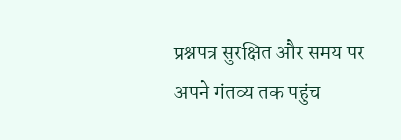प्रश्नपत्र सुरक्षित और समय पर अपने गंतव्य तक पहुंच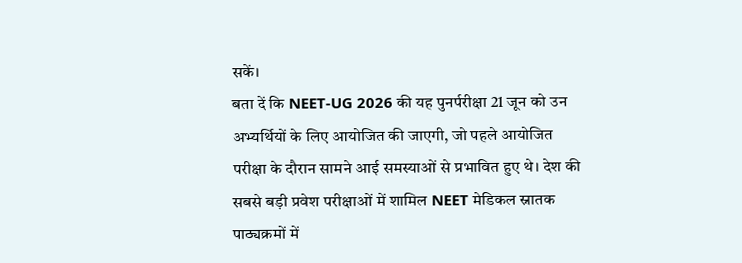सकें।
बता दें कि NEET-UG 2026 की यह पुनर्परीक्षा 21 जून को उन अभ्यर्थियों के लिए आयोजित की जाएगी, जो पहले आयोजित परीक्षा के दौरान सामने आई समस्याओं से प्रभावित हुए थे। देश की सबसे बड़ी प्रवेश परीक्षाओं में शामिल NEET मेडिकल स्नातक पाठ्यक्रमों में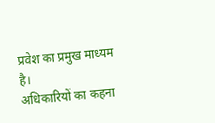प्रवेश का प्रमुख माध्यम है।
अधिकारियों का कहना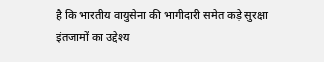है कि भारतीय वायुसेना की भागीदारी समेत कड़े सुरक्षा इंतजामों का उद्देश्य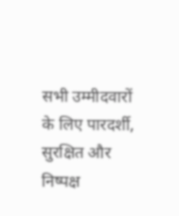सभी उम्मीदवारों के लिए पारदर्शी, सुरक्षित और निष्पक्ष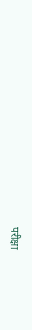परीक्षा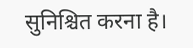सुनिश्चित करना है।